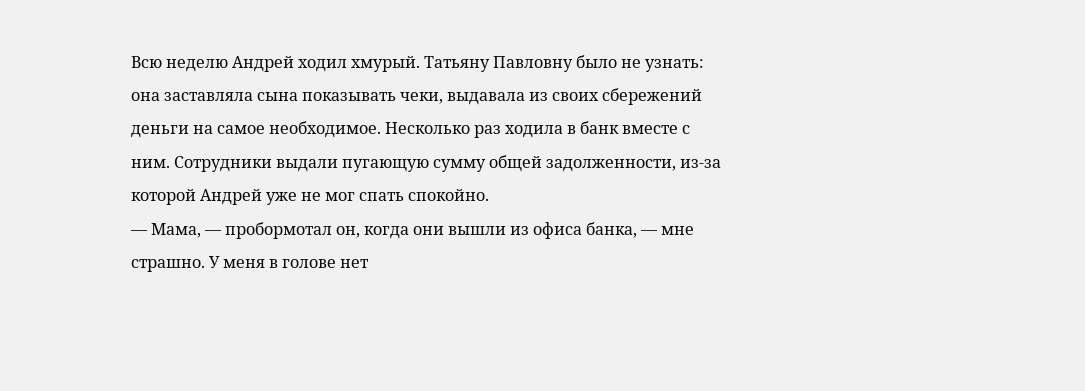Всю неделю Андрей ходил хмурый. Татьяну Павловну было не узнать: она заставляла сына показывать чеки, выдавала из своих сбережений деньги на самое необходимое. Несколько раз ходила в банк вместе с ним. Сотрудники выдали пугающую сумму общей задолженности, из-за которой Андрей уже не мог спать спокойно.
— Мама, — пробормотал он, когда они вышли из офиса банка, — мне страшно. У меня в голове нет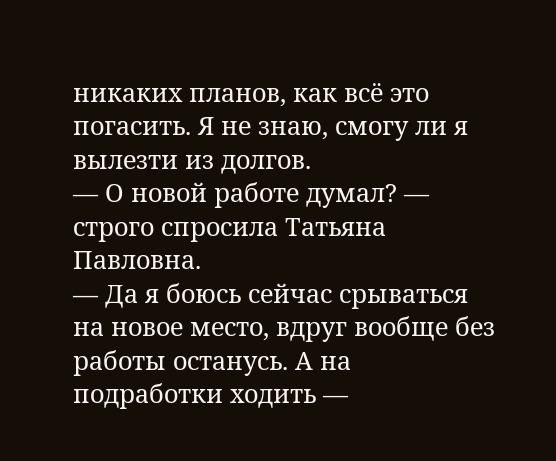никаких планов, как всё это погасить. Я не знаю, смогу ли я вылезти из долгов.
— О новой работе думал? — строго спросила Татьяна Павловна.
— Да я боюсь сейчас срываться на новое место, вдруг вообще без работы останусь. А на подработки ходить —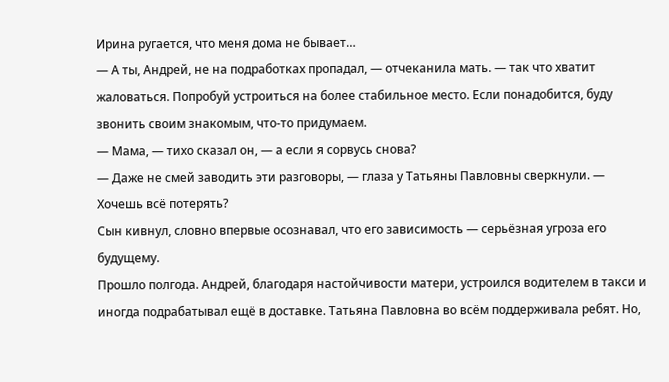Ирина ругается, что меня дома не бывает…
— А ты, Андрей, не на подработках пропадал, — отчеканила мать. — так что хватит жаловаться. Попробуй устроиться на более стабильное место. Если понадобится, буду звонить своим знакомым, что-то придумаем.
— Мама, — тихо сказал он, — а если я сорвусь снова?
— Даже не смей заводить эти разговоры, — глаза у Татьяны Павловны сверкнули. — Хочешь всё потерять?
Сын кивнул, словно впервые осознавал, что его зависимость — серьёзная угроза его будущему.
Прошло полгода. Андрей, благодаря настойчивости матери, устроился водителем в такси и иногда подрабатывал ещё в доставке. Татьяна Павловна во всём поддерживала ребят. Но,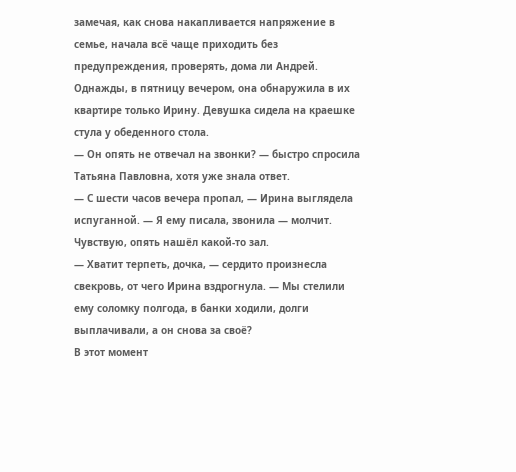замечая, как снова накапливается напряжение в семье, начала всё чаще приходить без предупреждения, проверять, дома ли Андрей.
Однажды, в пятницу вечером, она обнаружила в их квартире только Ирину. Девушка сидела на краешке стула у обеденного стола.
— Он опять не отвечал на звонки? — быстро спросила Татьяна Павловна, хотя уже знала ответ.
— С шести часов вечера пропал, — Ирина выглядела испуганной. — Я ему писала, звонила — молчит. Чувствую, опять нашёл какой-то зал.
— Хватит терпеть, дочка, — сердито произнесла свекровь, от чего Ирина вздрогнула. — Мы стелили ему соломку полгода, в банки ходили, долги выплачивали, а он снова за своё?
В этот момент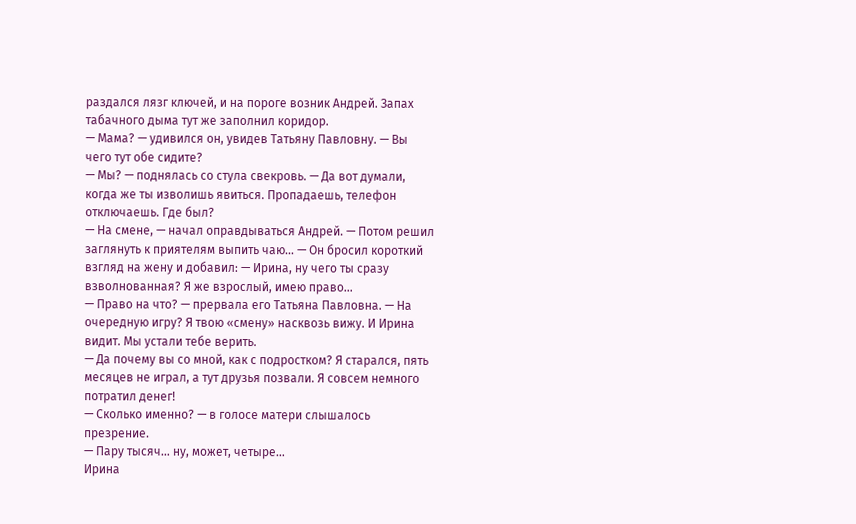раздался лязг ключей, и на пороге возник Андрей. Запах табачного дыма тут же заполнил коридор.
— Мама? — удивился он, увидев Татьяну Павловну. — Вы чего тут обе сидите?
— Мы? — поднялась со стула свекровь. — Да вот думали, когда же ты изволишь явиться. Пропадаешь, телефон отключаешь. Где был?
— На смене, — начал оправдываться Андрей. — Потом решил заглянуть к приятелям выпить чаю… — Он бросил короткий взгляд на жену и добавил: — Ирина, ну чего ты сразу взволнованная? Я же взрослый, имею право…
— Право на что? — прервала его Татьяна Павловна. — На очередную игру? Я твою «смену» насквозь вижу. И Ирина видит. Мы устали тебе верить.
— Да почему вы со мной, как с подростком? Я старался, пять месяцев не играл, а тут друзья позвали. Я совсем немного потратил денег!
— Сколько именно? — в голосе матери слышалось презрение.
— Пару тысяч… ну, может, четыре…
Ирина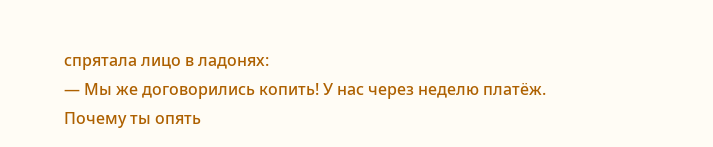спрятала лицо в ладонях:
— Мы же договорились копить! У нас через неделю платёж. Почему ты опять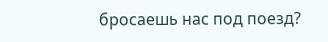бросаешь нас под поезд?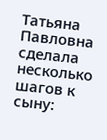Татьяна Павловна сделала несколько шагов к сыну: